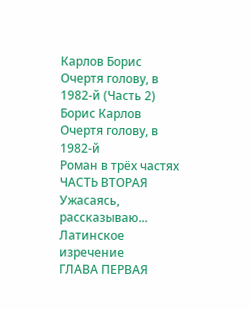Карлов Борис
Очертя голову, в 1982-й (Часть 2)
Борис Карлов
Очертя голову, в 1982-й
Роман в трёх частях
ЧАСТЬ ВТОРАЯ
Ужасаясь, рассказываю...
Латинское изречение
ГЛАВА ПЕРВАЯ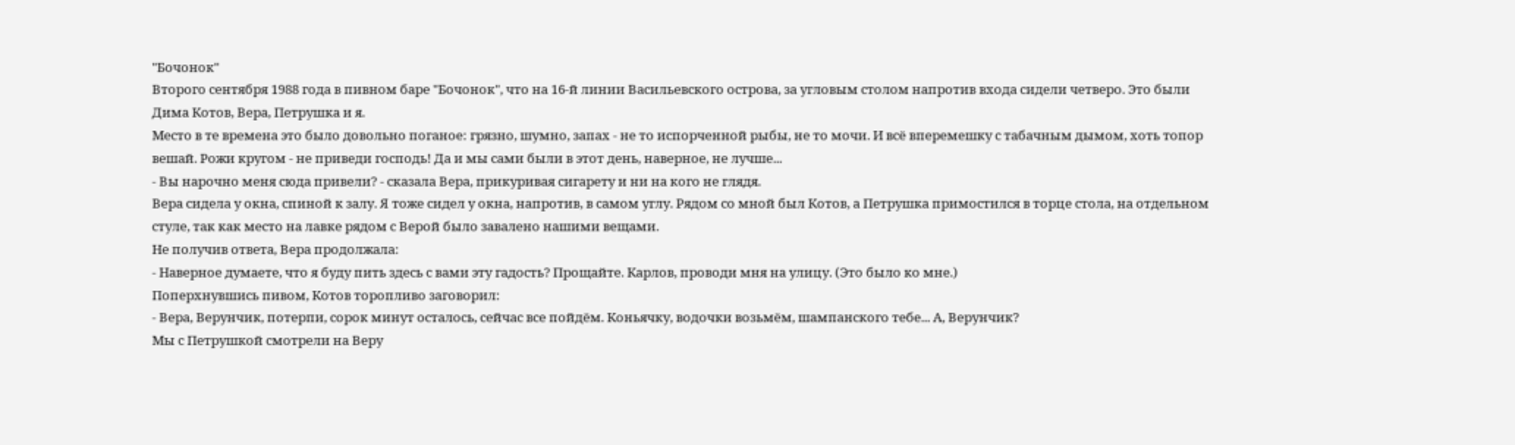"Бочонок"
Второго сентября 1988 года в пивном баре "Бочонок", что на 16-й линии Васильевского острова, за угловым столом напротив входа сидели четверо. Это были Дима Котов, Вера, Петрушка и я.
Место в те времена это было довольно поганое: грязно, шумно, запах - не то испорченной рыбы, не то мочи. И всё вперемешку с табачным дымом, хоть топор вешай. Рожи кругом - не приведи господь! Да и мы сами были в этот день, наверное, не лучше...
- Вы нарочно меня сюда привели? - сказала Вера, прикуривая сигарету и ни на кого не глядя.
Вера сидела у окна, спиной к залу. Я тоже сидел у окна, напротив, в самом углу. Рядом со мной был Котов, а Петрушка примостился в торце стола, на отдельном стуле, так как место на лавке рядом с Верой было завалено нашими вещами.
Не получив ответа, Вера продолжала:
- Наверное думаете, что я буду пить здесь с вами эту гадость? Прощайте. Карлов, проводи мня на улицу. (Это было ко мне.)
Поперхнувшись пивом, Котов торопливо заговорил:
- Вера, Верунчик, потерпи, сорок минут осталось, сейчас все пойдём. Коньячку, водочки возьмём, шампанского тебе... А, Верунчик?
Мы с Петрушкой смотрели на Веру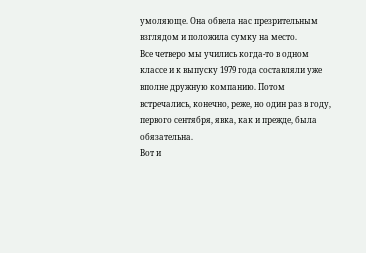умоляюще. Она обвела нас презрительным взглядом и положила сумку на место.
Все четверо мы учились когда-то в одном классе и к выпуску 1979 года составляли уже вполне дружную компанию. Потом встречались, конечно, реже, но один раз в году, первого сентября, явка, как и прежде, была обязательна.
Вот и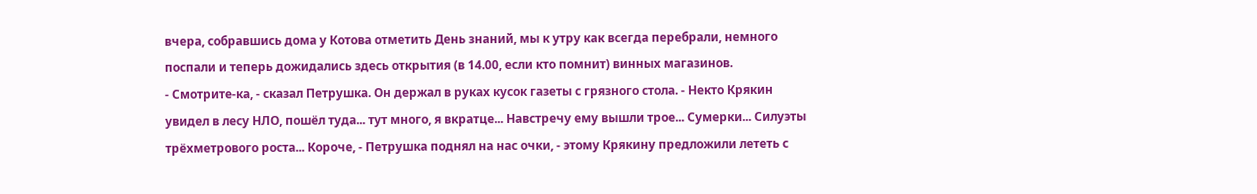вчера, собравшись дома у Котова отметить День знаний, мы к утру как всегда перебрали, немного поспали и теперь дожидались здесь открытия (в 14.00, если кто помнит) винных магазинов.
- Смотрите-ка, - сказал Петрушка. Он держал в руках кусок газеты с грязного стола. - Некто Крякин увидел в лесу НЛО, пошёл туда... тут много, я вкратце... Навстречу ему вышли трое... Сумерки... Силуэты трёхметрового роста... Короче, - Петрушка поднял на нас очки, - этому Крякину предложили лететь с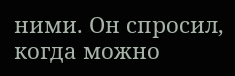ними. Он спросил, когда можно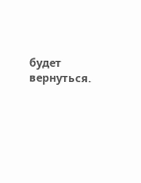будет вернуться.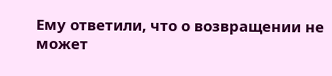Ему ответили, что о возвращении не может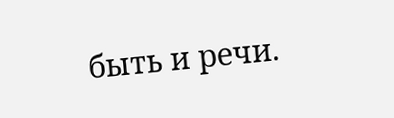быть и речи.